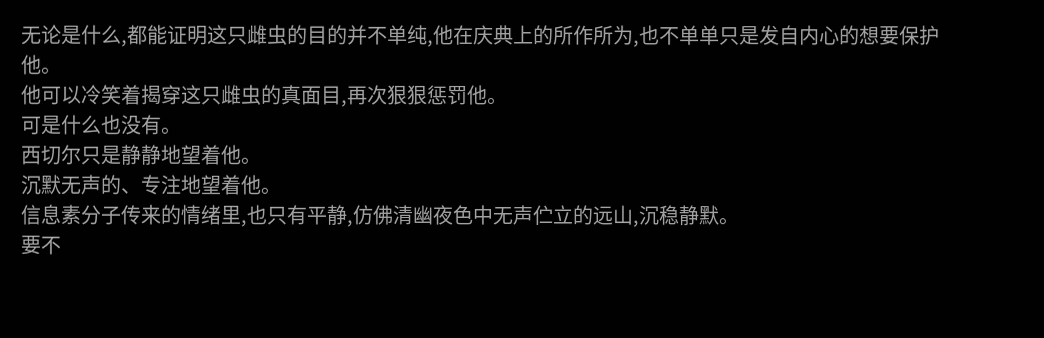无论是什么,都能证明这只雌虫的目的并不单纯,他在庆典上的所作所为,也不单单只是发自内心的想要保护他。
他可以冷笑着揭穿这只雌虫的真面目,再次狠狠惩罚他。
可是什么也没有。
西切尔只是静静地望着他。
沉默无声的、专注地望着他。
信息素分子传来的情绪里,也只有平静,仿佛清幽夜色中无声伫立的远山,沉稳静默。
要不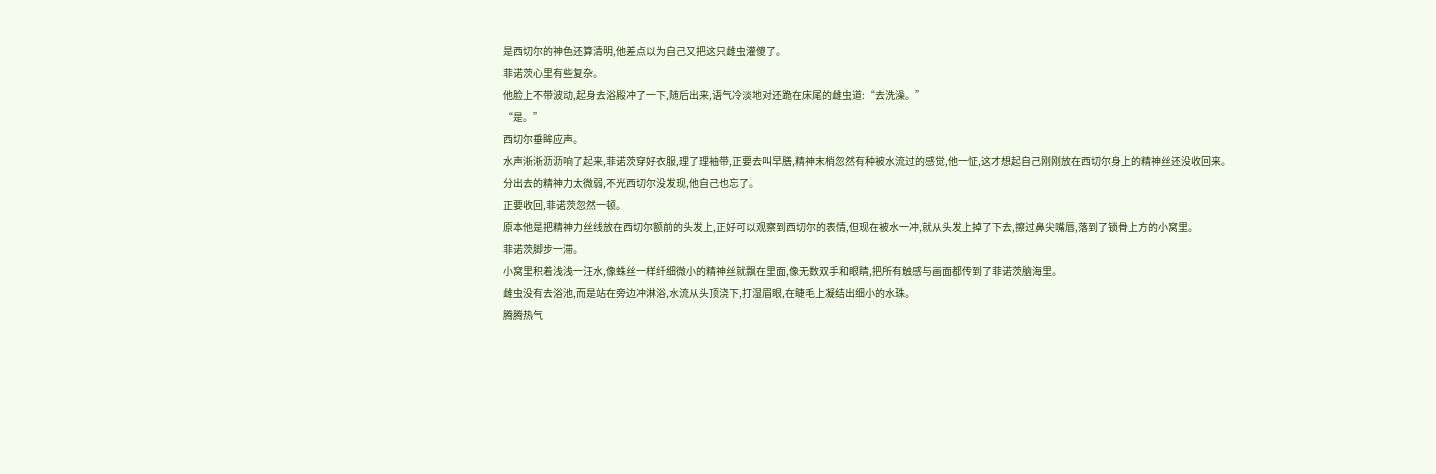是西切尔的神色还算清明,他差点以为自己又把这只雌虫灌傻了。
菲诺茨心里有些复杂。
他脸上不带波动,起身去浴殿冲了一下,随后出来,语气冷淡地对还跪在床尾的雌虫道:“去洗澡。”
“是。”
西切尔垂眸应声。
水声淅淅沥沥响了起来,菲诺茨穿好衣服,理了理袖带,正要去叫早膳,精神末梢忽然有种被水流过的感觉,他一怔,这才想起自己刚刚放在西切尔身上的精神丝还没收回来。
分出去的精神力太微弱,不光西切尔没发现,他自己也忘了。
正要收回,菲诺茨忽然一顿。
原本他是把精神力丝线放在西切尔额前的头发上,正好可以观察到西切尔的表情,但现在被水一冲,就从头发上掉了下去,擦过鼻尖嘴唇,落到了锁骨上方的小窝里。
菲诺茨脚步一滞。
小窝里积着浅浅一汪水,像蛛丝一样纤细微小的精神丝就飘在里面,像无数双手和眼睛,把所有触感与画面都传到了菲诺茨脑海里。
雌虫没有去浴池,而是站在旁边冲淋浴,水流从头顶浇下,打湿眉眼,在睫毛上凝结出细小的水珠。
腾腾热气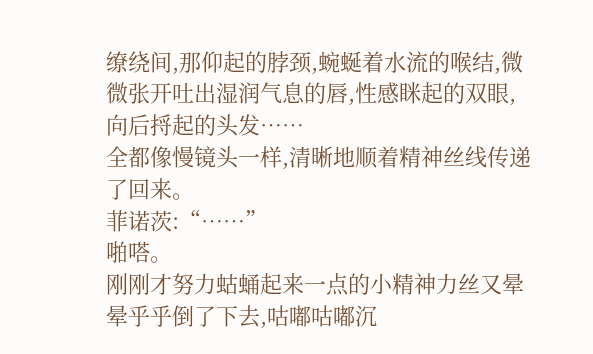缭绕间,那仰起的脖颈,蜿蜒着水流的喉结,微微张开吐出湿润气息的唇,性感眯起的双眼,向后捋起的头发……
全都像慢镜头一样,清晰地顺着精神丝线传递了回来。
菲诺茨:“……”
啪嗒。
刚刚才努力蛄蛹起来一点的小精神力丝又晕晕乎乎倒了下去,咕嘟咕嘟沉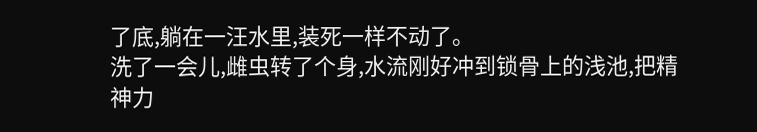了底,躺在一汪水里,装死一样不动了。
洗了一会儿,雌虫转了个身,水流刚好冲到锁骨上的浅池,把精神力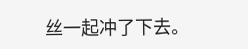丝一起冲了下去。